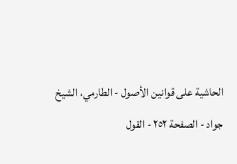الحاشية على قوانين الأصول - الطارمي، الشيخ جواد - الصفحة ٢٥٢ - القول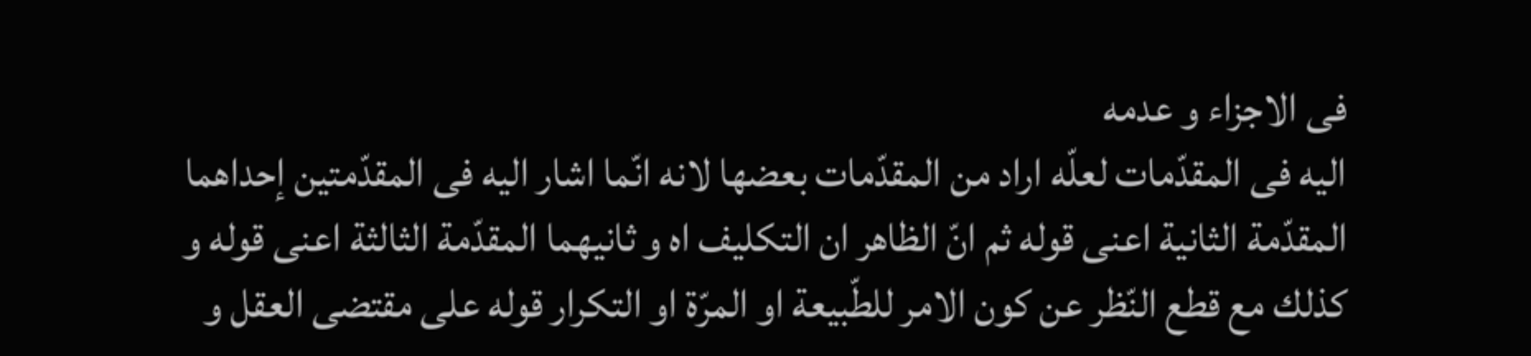فى الاجزاء و عدمه
اليه فى المقدّمات لعلّه اراد من المقدّمات بعضها لانه انّما اشار اليه فى المقدّمتين إحداهما المقدّمة الثانية اعنى قوله ثم انّ الظاهر ان التكليف اه و ثانيهما المقدّمة الثالثة اعنى قوله و كذلك مع قطع النّظر عن كون الامر للطّبيعة او المرّة او التكرار قوله على مقتضى العقل و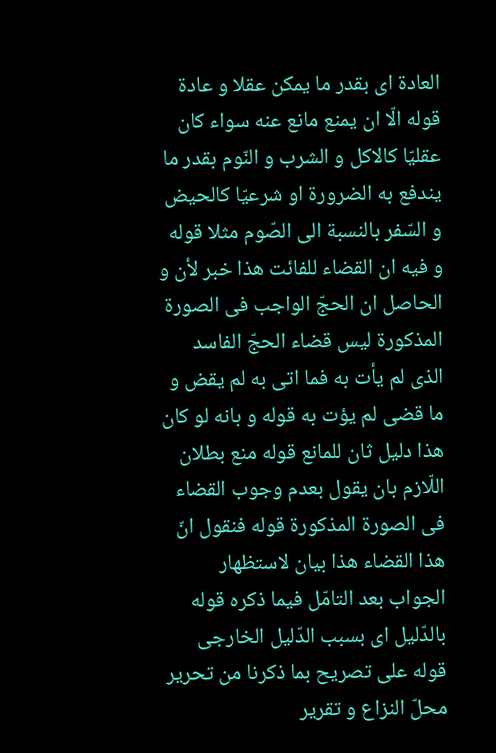العادة اى بقدر ما يمكن عقلا و عادة قوله الّا ان يمنع مانع عنه سواء كان عقليّا كالاكل و الشرب و النّوم بقدر ما يندفع به الضرورة او شرعيّا كالحيض و السّفر بالنسبة الى الصّوم مثلا قوله و فيه ان القضاء للفائت هذا خبر لأن و الحاصل ان الحجّ الواجب فى الصورة المذكورة ليس قضاء الحجّ الفاسد الذى لم يأت به فما اتى به لم يقض و ما قضى لم يؤت به قوله و بانه لو كان هذا دليل ثان للمانع قوله منع بطلان اللّازم بان يقول بعدم وجوب القضاء فى الصورة المذكورة قوله فنقول انّ هذا القضاء هذا بيان لاستظهار الجواب بعد التامّل فيما ذكره قوله بالدّليل اى بسبب الدّليل الخارجى قوله على تصريح بما ذكرنا من تحرير محلّ النزاع و تقرير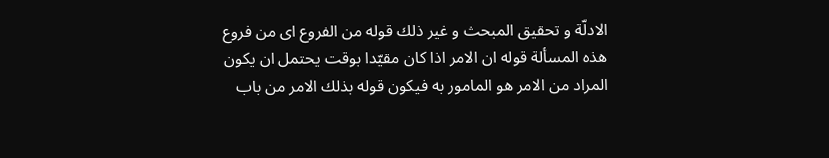الادلّة و تحقيق المبحث و غير ذلك قوله من الفروع اى من فروع هذه المسألة قوله ان الامر اذا كان مقيّدا بوقت يحتمل ان يكون المراد من الامر هو المامور به فيكون قوله بذلك الامر من باب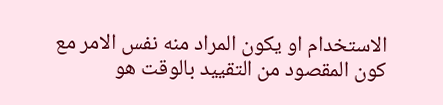الاستخدام او يكون المراد منه نفس الامر مع كون المقصود من التقييد بالوقت هو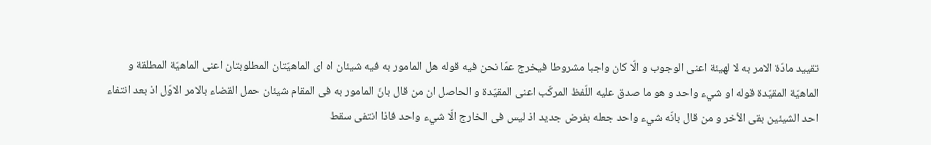تقييد مادّة الامر به لا لهيئة اعنى الوجوب و الّا كان واجبا مشروطا فيخرج عمّا نحن فيه قوله هل المامور به فيه شيئان اه اى الماهيّتان المطلوبتان اعنى الماهيّة المطلقة و الماهيّة المقيّدة قوله او شيء واحد و هو ما صدق عليه اللّفظ المركّب اعنى المقيّدة و الحاصل ان من قال بانّ المامور به فى المقام شيئان حمل القضاء بالامر الاوّل اذ بعد انتفاء احد الشيئين بقى الأخر و من قال بانّه شيء واحد جعله بفرض جديد اذ ليس فى الخارج الّا شيء واحد فاذا انتفى سقط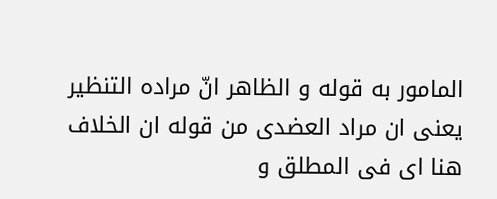المامور به قوله و الظاهر انّ مراده التنظير يعنى ان مراد العضدى من قوله ان الخلاف هنا اى فى المطلق و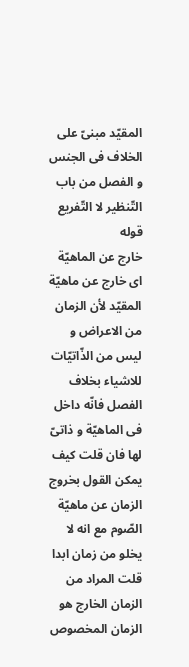المقيّد مبنىّ على الخلاف فى الجنس و الفصل من باب التّنظير لا التّفريع قوله
خارج عن الماهيّة اى خارج عن ماهيّة المقيّد لأن الزمان من الاعراض و ليس من الذّاتيّات للاشياء بخلاف الفصل فانّه داخل فى الماهيّة و ذاتىّ لها فان قلت كيف يمكن القول بخروج الزمان عن ماهيّة الصّوم مع انه لا يخلو من زمان ابدا قلت المراد من الزمان الخارج هو الزمان المخصوص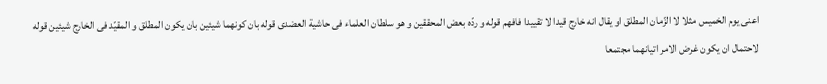اعنى يوم الخميس مثلا لا الزّمان المطلق او يقال انه خارج قيدا لا تقييدا فافهم قوله و ردّه بعض المحققين و هو سلطان العلماء فى حاشية العضدى قوله بان كونهما شيئين بان يكون المطلق و المقيّد فى الخارج شيئين قوله لاحتمال ان يكون غرض الامر اتيانهما مجتمعا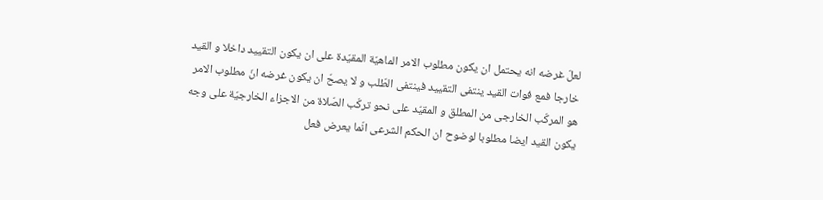لعلّ غرضه انه يحتمل ان يكون مطلوب الامر الماهيّة المقيّدة على ان يكون التقييد داخلا و القيد خارجا فمع فوات القيد ينتفى التقييد فينتفى الطّلب و لا يصحّ ان يكون غرضه انّ مطلوب الامر هو المركّب الخارجى من المطلق و المقيّد على نحو تركّب الصّلاة من الاجزاء الخارجيّة على وجه يكون القيد ايضا مطلوبا لوضوح ان الحكم الشرعى انّما يعرض فعل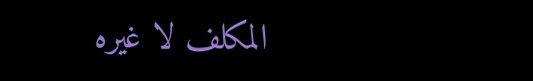المكلف لا غيره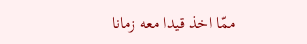ممّا اخذ قيدا معه زمانا